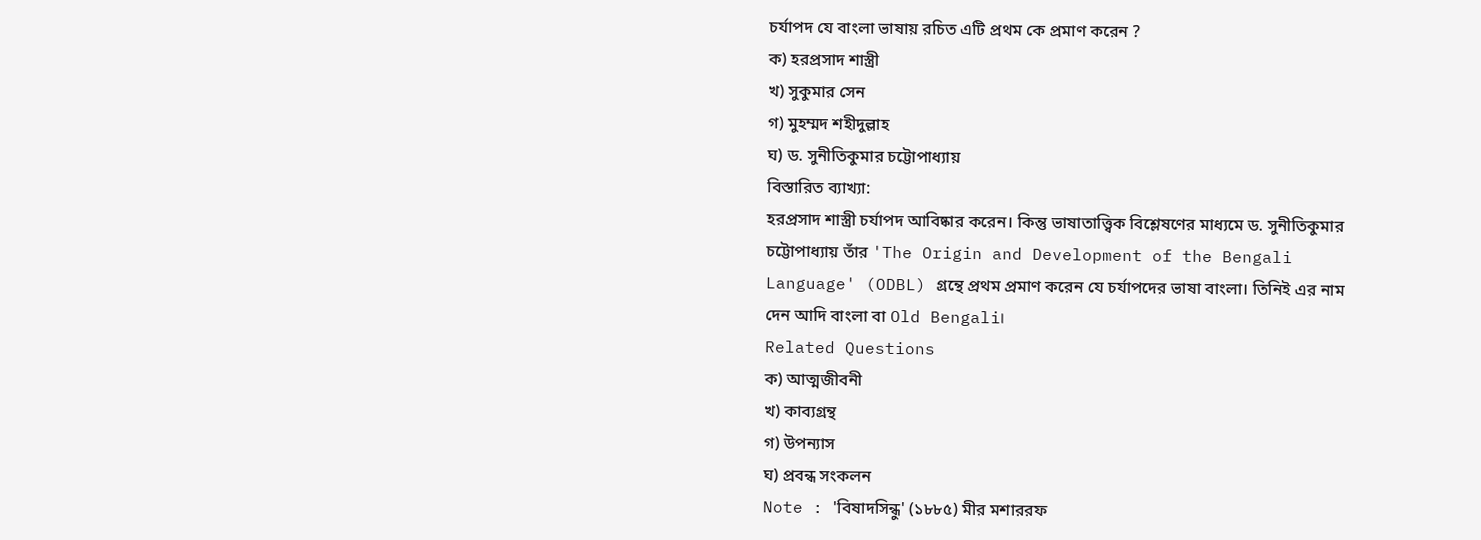চর্যাপদ যে বাংলা ভাষায় রচিত এটি প্রথম কে প্রমাণ করেন ?
ক) হরপ্রসাদ শাস্ত্রী
খ) সুকুমার সেন
গ) মুহম্মদ শহীদুল্লাহ
ঘ) ড. সুনীতিকুমার চট্টোপাধ্যায়
বিস্তারিত ব্যাখ্যা:
হরপ্রসাদ শাস্ত্রী চর্যাপদ আবিষ্কার করেন। কিন্তু ভাষাতাত্ত্বিক বিশ্লেষণের মাধ্যমে ড. সুনীতিকুমার চট্টোপাধ্যায় তাঁর 'The Origin and Development of the Bengali Language' (ODBL) গ্রন্থে প্রথম প্রমাণ করেন যে চর্যাপদের ভাষা বাংলা। তিনিই এর নাম দেন আদি বাংলা বা Old Bengali।
Related Questions
ক) আত্মজীবনী
খ) কাব্যগ্রন্থ
গ) উপন্যাস
ঘ) প্রবন্ধ সংকলন
Note : 'বিষাদসিন্ধু' (১৮৮৫) মীর মশাররফ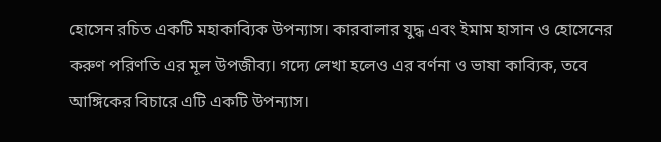হোসেন রচিত একটি মহাকাব্যিক উপন্যাস। কারবালার যুদ্ধ এবং ইমাম হাসান ও হোসেনের করুণ পরিণতি এর মূল উপজীব্য। গদ্যে লেখা হলেও এর বর্ণনা ও ভাষা কাব্যিক, তবে আঙ্গিকের বিচারে এটি একটি উপন্যাস।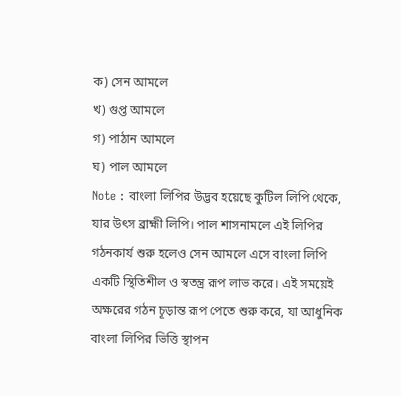ক) সেন আমলে
খ) গুপ্ত আমলে
গ) পাঠান আমলে
ঘ) পাল আমলে
Note : বাংলা লিপির উদ্ভব হয়েছে কুটিল লিপি থেকে, যার উৎস ব্রাহ্মী লিপি। পাল শাসনামলে এই লিপির গঠনকার্য শুরু হলেও সেন আমলে এসে বাংলা লিপি একটি স্থিতিশীল ও স্বতন্ত্র রূপ লাভ করে। এই সময়েই অক্ষরের গঠন চূড়ান্ত রূপ পেতে শুরু করে, যা আধুনিক বাংলা লিপির ভিত্তি স্থাপন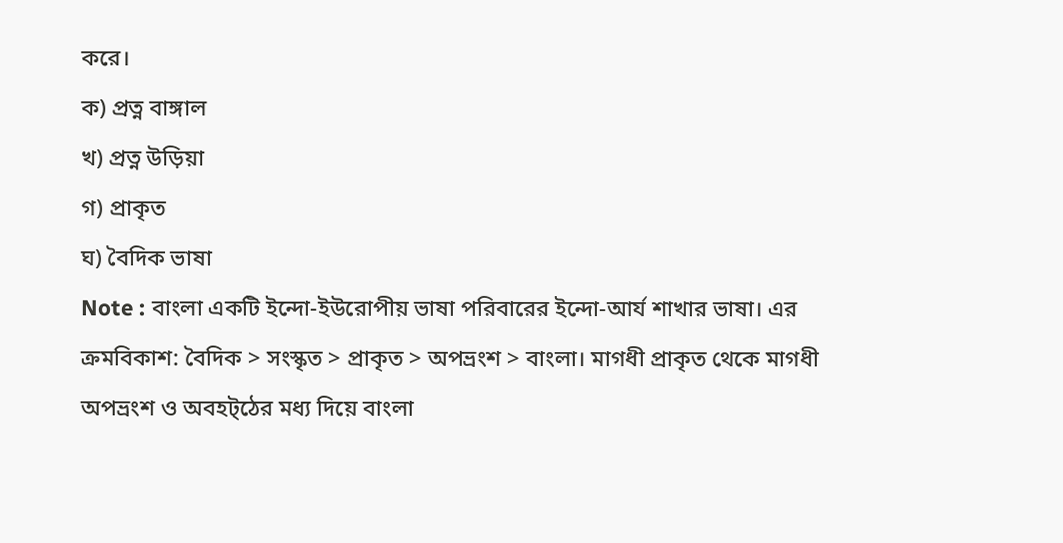করে।
ক) প্রত্ন বাঙ্গাল
খ) প্রত্ন উড়িয়া
গ) প্রাকৃত
ঘ) বৈদিক ভাষা
Note : বাংলা একটি ইন্দো-ইউরোপীয় ভাষা পরিবারের ইন্দো-আর্য শাখার ভাষা। এর ক্রমবিকাশ: বৈদিক > সংস্কৃত > প্রাকৃত > অপভ্রংশ > বাংলা। মাগধী প্রাকৃত থেকে মাগধী অপভ্রংশ ও অবহট্ঠের মধ্য দিয়ে বাংলা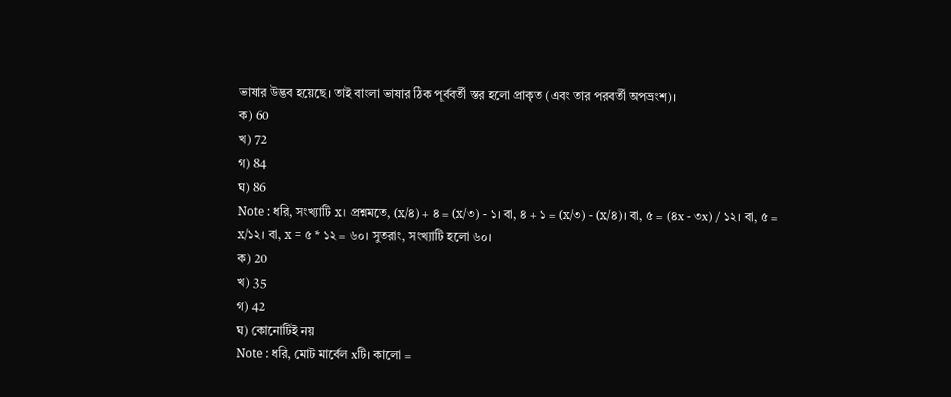ভাষার উদ্ভব হয়েছে। তাই বাংলা ভাষার ঠিক পূর্ববর্তী স্তর হলো প্রাকৃত (এবং তার পরবর্তী অপভ্রংশ)।
ক) 60
খ) 72
গ) 84
ঘ) 86
Note : ধরি, সংখ্যাটি x। প্রশ্নমতে, (x/৪) + ৪ = (x/৩) - ১। বা, ৪ + ১ = (x/৩) - (x/৪)। বা, ৫ = (৪x - ৩x) / ১২। বা, ৫ = x/১২। বা, x = ৫ * ১২ = ৬০। সুতরাং, সংখ্যাটি হলো ৬০।
ক) 20
খ) 35
গ) 42
ঘ) কোনোটিই নয়
Note : ধরি, মোট মার্বেল xটি। কালো =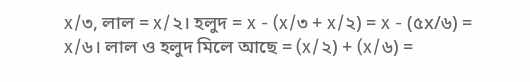x/৩, লাল = x/২। হলুদ = x - (x/৩ + x/২) = x - (৫x/৬) = x/৬। লাল ও হলুদ মিলে আছে = (x/২) + (x/৬) =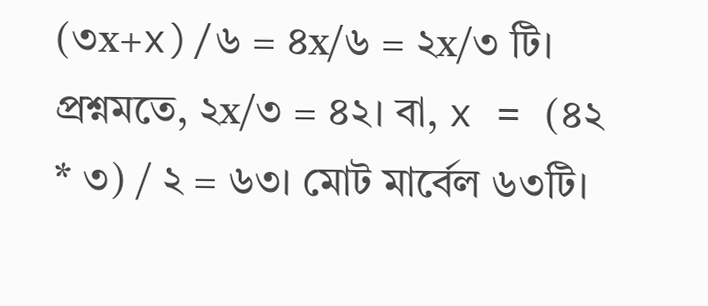(৩x+x)/৬ = ৪x/৬ = ২x/৩ টি। প্রশ্নমতে, ২x/৩ = ৪২। বা, x = (৪২ * ৩) / ২ = ৬৩। মোট মার্বেল ৬৩টি।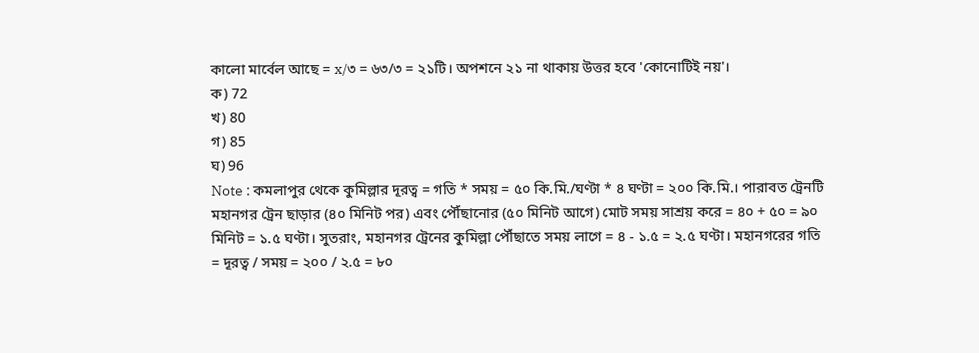কালো মার্বেল আছে = x/৩ = ৬৩/৩ = ২১টি। অপশনে ২১ না থাকায় উত্তর হবে 'কোনোটিই নয়'।
ক) 72
খ) 80
গ) 85
ঘ) 96
Note : কমলাপুর থেকে কুমিল্লার দূরত্ব = গতি * সময় = ৫০ কি.মি./ঘণ্টা * ৪ ঘণ্টা = ২০০ কি.মি.। পারাবত ট্রেনটি মহানগর ট্রেন ছাড়ার (৪০ মিনিট পর) এবং পৌঁছানোর (৫০ মিনিট আগে) মোট সময় সাশ্রয় করে = ৪০ + ৫০ = ৯০ মিনিট = ১.৫ ঘণ্টা। সুতরাং, মহানগর ট্রেনের কুমিল্লা পৌঁছাতে সময় লাগে = ৪ - ১.৫ = ২.৫ ঘণ্টা। মহানগরের গতি = দূরত্ব / সময় = ২০০ / ২.৫ = ৮০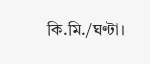কি.মি./ঘণ্টা।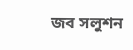জব সলুশন